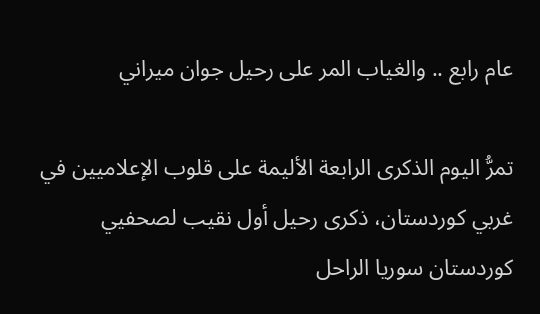عام رابع .. والغياب المر على رحيل جوان ميراني

تمرُّ اليوم الذكرى الرابعة الأليمة على قلوب الإعلاميين في غربي كوردستان، ذكرى رحيل أول نقيب لصحفيي كوردستان سوريا الراحل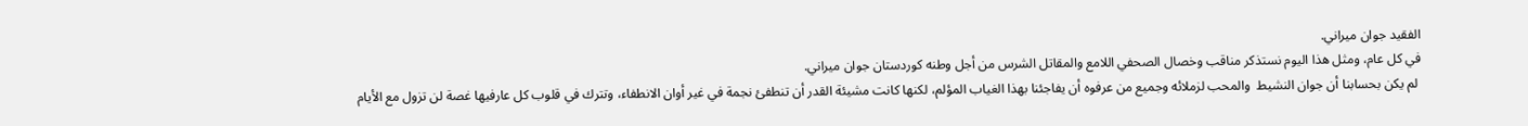الفقيد جوان ميراني.
في كل عام، ومثل هذا اليوم نستذكر مناقب وخصال الصحفي اللامع والمقاتل الشرس من أجل وطنه كوردستان جوان ميراني.
 لم يكن بحسابنا أن جوان النشيط  والمحب لزملائه وجميع من عرفوه أن يفاجئنا بهذا الغياب المؤلم، لكنها كانت مشيئة القدر أن تنطفئ نجمة في غير أوان الانطفاء، وتترك في قلوب كل عارفيها غصة لن تزول مع الأيام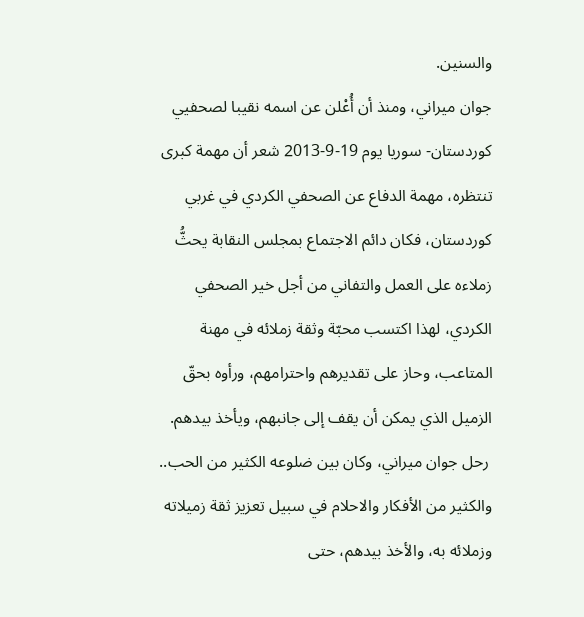والسنين.
جوان ميراني، ومنذ أن أُعْلن عن اسمه نقيبا لصحفيي كوردستان- سوريا يوم 19-9-2013 شعر أن مهمة كبرى تنتظره، مهمة الدفاع عن الصحفي الكردي في غربي كوردستان، فكان دائم الاجتماع بمجلس النقابة يحثُّ زملاءه على العمل والتفاني من أجل خير الصحفي الكردي، لهذا اكتسب محبّة وثقة زملائه في مهنة المتاعب، وحاز على تقديرهم واحترامهم، ورأوه بحقّ الزميل الذي يمكن أن يقف إلى جانبهم، ويأخذ بيدهم.
 رحل جوان ميراني، وكان بين ضلوعه الكثير من الحب.. والكثير من الأفكار والاحلام في سبيل تعزيز ثقة زميلاته وزملائه به، والأخذ بيدهم، حتى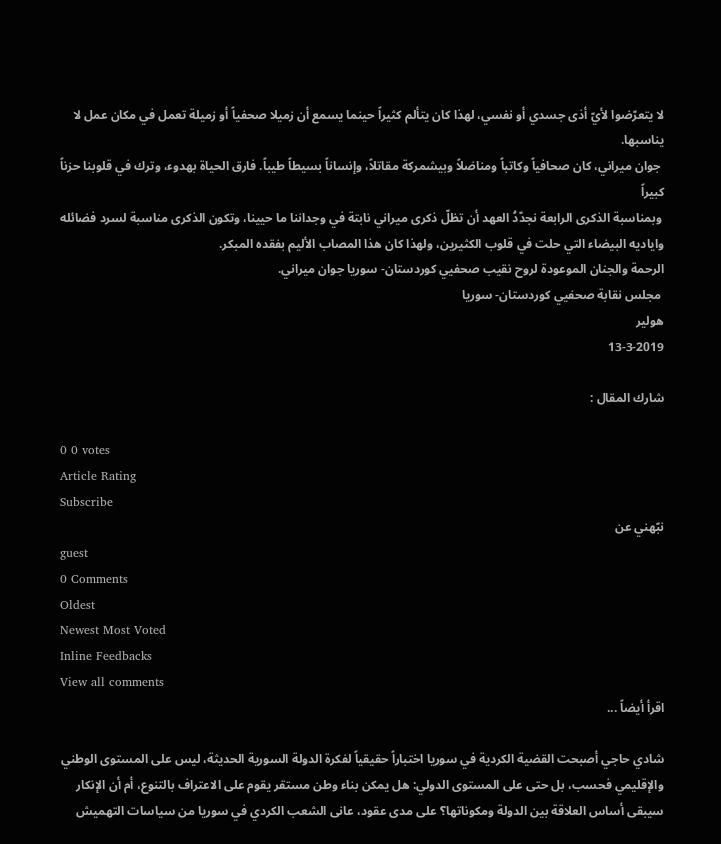لا يتعرّضوا لأيّ أذى جسدي أو نفسي، لهذا كان يتألم كثيراً حينما يسمع أن زميلا صحفياً أو زميلة تعمل في مكان عمل لا يناسبها.
 جوان ميراني، كان صحافياً وكاتباً ومناضلاً وبيشمركة مقاتلاً، وإنساناً بسيطاً طيباً. فارق الحياة بهدوء، وترك في قلوبنا حزناً كبيراً
 وبمناسبة الذكرى الرابعة نجدّدُ العهد أن تظلّ ذكرى ميراني نابتة في وجداننا ما حيينا، وتكون الذكرى مناسبة لسرد فضائله واياديه البيضاء التي حلت في قلوب الكثيرين، ولهذا كان هذا المصاب الأليم بفقده المبكر.
الرحمة والجنان الموعودة لروح نقيب صحفيي كوردستان- سوريا جوان ميراني.
 مجلس نقابة صحفيي كوردستان- سوريا
هولير
13-3-2019

شارك المقال :

0 0 votes
Article Rating
Subscribe
نبّهني عن
guest
0 Comments
Oldest
Newest Most Voted
Inline Feedbacks
View all comments
اقرأ أيضاً ...

شادي حاجي أصبحت القضية الكردية في سوريا اختباراً حقيقياً لفكرة الدولة السورية الحديثة، ليس على المستوى الوطني والإقليمي فحسب، بل حتى على المستوى الدولي: هل يمكن بناء وطن مستقر يقوم على الاعتراف بالتنوع، أم أن الإنكار سيبقى أساس العلاقة بين الدولة ومكوناتها؟ على مدى عقود، عانى الشعب الكردي في سوريا من سياسات التهميش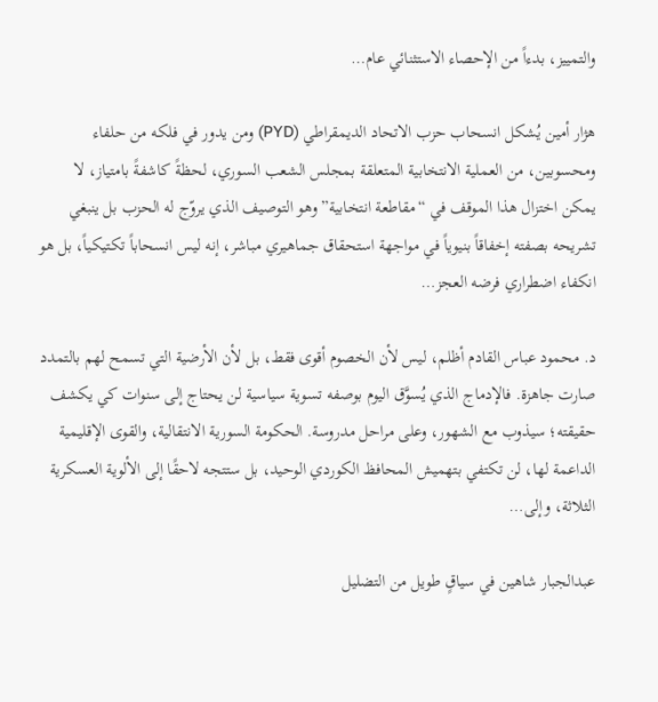والتمييز، بدءاً من الإحصاء الاستثنائي عام…

هژار أمين يُشكل انسحاب حزب الاتحاد الديمقراطي (PYD) ومن يدور في فلكه من حلفاء ومحسوبين، من العملية الانتخابية المتعلقة بمجلس الشعب السوري، لحظةً كاشفةً بامتياز، لا يمكن اختزال هذا الموقف في “مقاطعة انتخابية” وهو التوصيف الذي يروّج له الحزب بل ينبغي تشريحه بصفته إخفاقاً بنيوياً في مواجهة استحقاق جماهيري مباشر، إنه ليس انسحاباً تكتيكياً، بل هو انكفاء اضطراري فرضه العجز…

د. محمود عباس القادم أظلم، ليس لأن الخصوم أقوى فقط، بل لأن الأرضية التي تسمح لهم بالتمدد صارت جاهزة. فالإدماج الذي يُسوَّق اليوم بوصفه تسوية سياسية لن يحتاج إلى سنوات كي يكشف حقيقته؛ سيذوب مع الشهور، وعلى مراحل مدروسة. الحكومة السورية الانتقالية، والقوى الإقليمية الداعمة لها، لن تكتفي بتهميش المحافظ الكوردي الوحيد، بل ستتجه لاحقًا إلى الألوية العسكرية الثلاثة، وإلى…

عبدالجبار شاهين في سياقٍ طويل من التضليل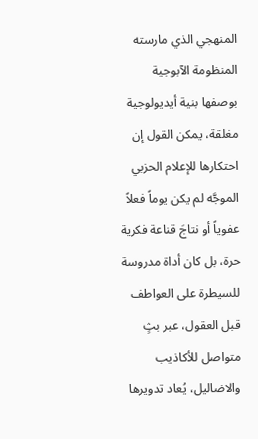المنهجي الذي مارسته المنظومة الآبوجية بوصفها بنية أيديولوجية مغلقة، يمكن القول إن احتكارها للإعلام الحزبي الموجَّه لم يكن يوماً فعلاً عفوياً أو نتاجَ قناعة فكرية حرة، بل كان أداة مدروسة للسيطرة على العواطف قبل العقول، عبر بثٍ متواصل للأكاذيب والاضاليل، يُعاد تدويرها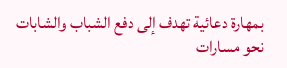بمهارة دعائية تهدف إلى دفع الشباب والشابات نحو مسارات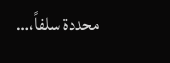محددة سلفاً،…